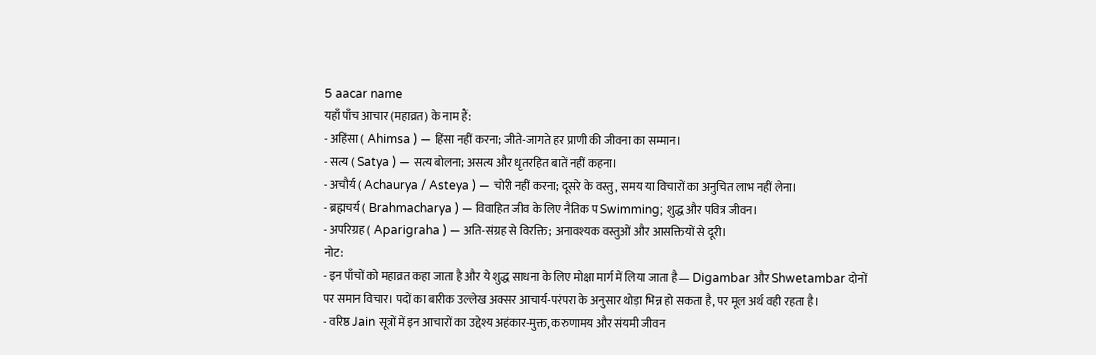5 aacar name
यहाँ पाँच आचार (महाव्रत) के नाम हैं:
- अहिंसा ( Ahimsa ) — हिंसा नहीं करना; जीते-जागते हर प्राणी की जीवना का सम्मान।
- सत्य ( Satya ) — सत्य बोलना; असत्य और धृतरहित बातें नहीं कहना।
- अचौर्य ( Achaurya / Asteya ) — चोरी नहीं करना; दूसरे के वस्तु, समय या विचारों का अनुचित लाभ नहीं लेना।
- ब्रह्मचर्य ( Brahmacharya ) — विवाहित जीव के लिए नैतिक प Swimming; शुद्ध और पवित्र जीवन।
- अपरिग्रह ( Aparigraha ) — अति-संग्रह से विरक्ति; अनावश्यक वस्तुओं और आसक्तियों से दूरी।
नोट:
- इन पाँचों को महाव्रत कहा जाता है और ये शुद्ध साधना के लिए मोक्षा मार्ग में लिया जाता है— Digambar और Shwetambar दोनों पर समान विचार। पदों का बारीक उल्लेख अक्सर आचार्य-परंपरा के अनुसार थोड़ा भिन्न हो सकता है, पर मूल अर्थ वही रहता है।
- वरिष्ठ Jain सूत्रों में इन आचारों का उद्देश्य अहंकार-मुक्त, करुणामय और संयमी जीवन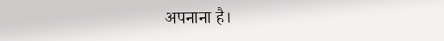अपनाना है।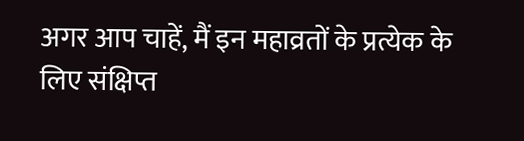अगर आप चाहें, मैं इन महाव्रतों के प्रत्येक के लिए संक्षिप्त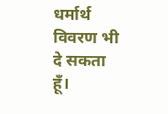धर्मार्थ विवरण भी दे सकता हूँ।